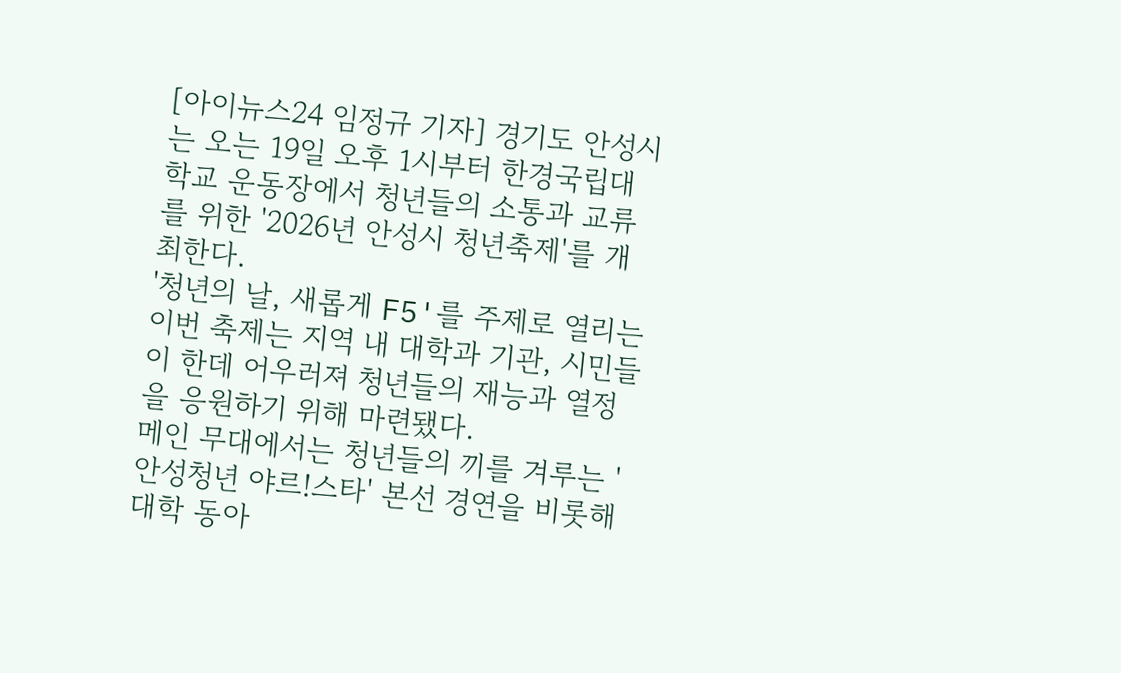[아이뉴스24 임정규 기자] 경기도 안성시는 오는 19일 오후 1시부터 한경국립대학교 운동장에서 청년들의 소통과 교류를 위한 '2026년 안성시 청년축제'를 개최한다.
'청년의 날, 새롭게 F5'를 주제로 열리는 이번 축제는 지역 내 대학과 기관, 시민들이 한데 어우러져 청년들의 재능과 열정을 응원하기 위해 마련됐다.
메인 무대에서는 청년들의 끼를 겨루는 '안성청년 야르!스타' 본선 경연을 비롯해 대학 동아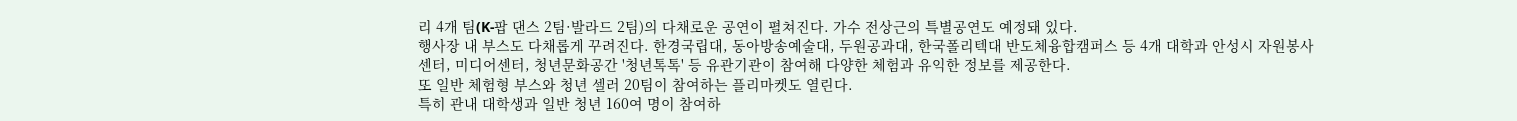리 4개 팀(K-팝 댄스 2팀·발라드 2팀)의 다채로운 공연이 펼쳐진다. 가수 전상근의 특별공연도 예정돼 있다.
행사장 내 부스도 다채롭게 꾸려진다. 한경국립대, 동아방송예술대, 두원공과대, 한국폴리텍대 반도체융합캠퍼스 등 4개 대학과 안성시 자원봉사센터, 미디어센터, 청년문화공간 '청년톡톡' 등 유관기관이 참여해 다양한 체험과 유익한 정보를 제공한다.
또 일반 체험형 부스와 청년 셀러 20팀이 참여하는 플리마켓도 열린다.
특히 관내 대학생과 일반 청년 160여 명이 참여하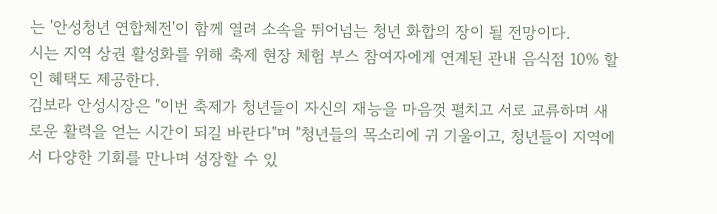는 '안성청년 연합체전'이 함께 열려 소속을 뛰어넘는 청년 화합의 장이 될 전망이다.
시는 지역 상권 활성화를 위해 축제 현장 체험 부스 참여자에게 연계된 관내 음식점 10% 할인 혜택도 제공한다.
김보라 안성시장은 "이번 축제가 청년들이 자신의 재능을 마음껏 펼치고 서로 교류하며 새로운 활력을 얻는 시간이 되길 바란다"며 "청년들의 목소리에 귀 기울이고, 청년들이 지역에서 다양한 기회를 만나며 성장할 수 있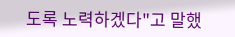도록 노력하겠다"고 말했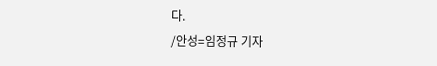다.
/안성=임정규 기자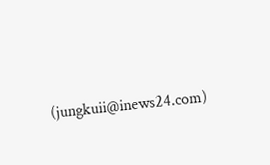(jungkuii@inews24.com)